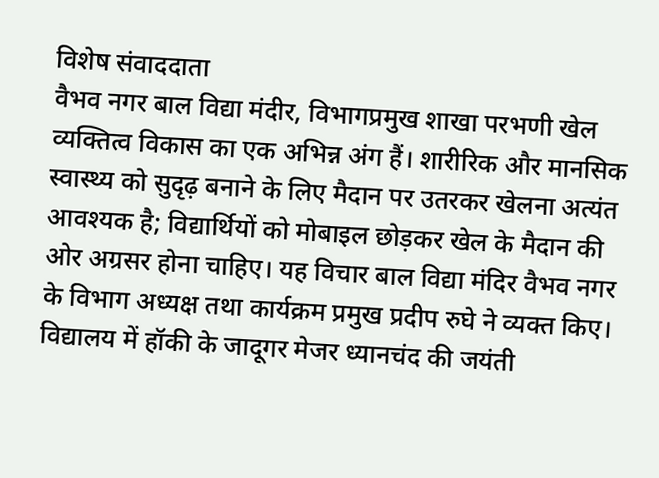विशेष संवाददाता
वैभव नगर बाल विद्या मंदीर, विभागप्रमुख शाखा परभणी खेल व्यक्तित्व विकास का एक अभिन्न अंग हैं। शारीरिक और मानसिक स्वास्थ्य को सुदृढ़ बनाने के लिए मैदान पर उतरकर खेलना अत्यंत आवश्यक है; विद्यार्थियों को मोबाइल छोड़कर खेल के मैदान की ओर अग्रसर होना चाहिए। यह विचार बाल विद्या मंदिर वैभव नगर के विभाग अध्यक्ष तथा कार्यक्रम प्रमुख प्रदीप रुघे ने व्यक्त किए। विद्यालय में हॉकी के जादूगर मेजर ध्यानचंद की जयंती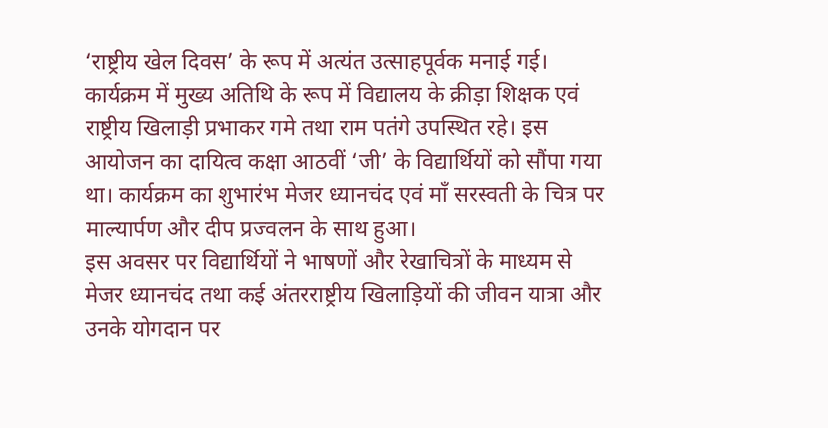‘राष्ट्रीय खेल दिवस’ के रूप में अत्यंत उत्साहपूर्वक मनाई गई।
कार्यक्रम में मुख्य अतिथि के रूप में विद्यालय के क्रीड़ा शिक्षक एवं राष्ट्रीय खिलाड़ी प्रभाकर गमे तथा राम पतंगे उपस्थित रहे। इस आयोजन का दायित्व कक्षा आठवीं ‘जी’ के विद्यार्थियों को सौंपा गया था। कार्यक्रम का शुभारंभ मेजर ध्यानचंद एवं माँ सरस्वती के चित्र पर माल्यार्पण और दीप प्रज्वलन के साथ हुआ।
इस अवसर पर विद्यार्थियों ने भाषणों और रेखाचित्रों के माध्यम से मेजर ध्यानचंद तथा कई अंतरराष्ट्रीय खिलाड़ियों की जीवन यात्रा और उनके योगदान पर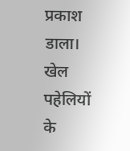प्रकाश डाला। खेल पहेलियों के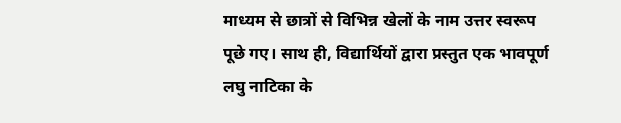माध्यम से छात्रों से विभिन्न खेलों के नाम उत्तर स्वरूप पूछे गए। साथ ही, विद्यार्थियों द्वारा प्रस्तुत एक भावपूर्ण लघु नाटिका के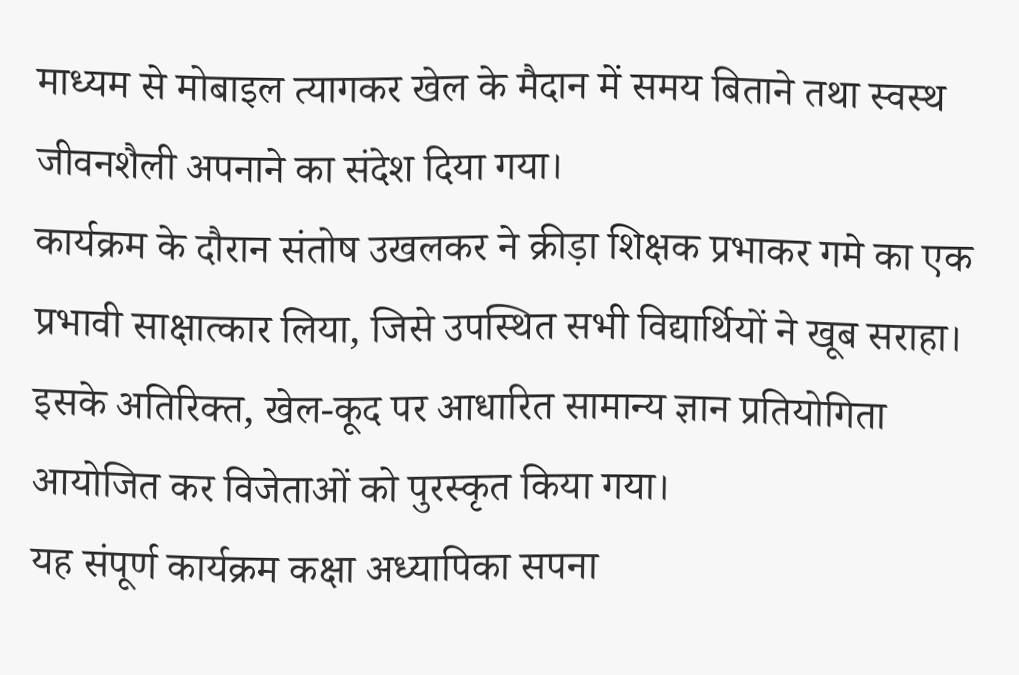माध्यम से मोबाइल त्यागकर खेल के मैदान में समय बिताने तथा स्वस्थ जीवनशैली अपनाने का संदेश दिया गया।
कार्यक्रम के दौरान संतोष उखलकर ने क्रीड़ा शिक्षक प्रभाकर गमे का एक प्रभावी साक्षात्कार लिया, जिसे उपस्थित सभी विद्यार्थियों ने खूब सराहा। इसके अतिरिक्त, खेल-कूद पर आधारित सामान्य ज्ञान प्रतियोगिता आयोजित कर विजेताओं को पुरस्कृत किया गया।
यह संपूर्ण कार्यक्रम कक्षा अध्यापिका सपना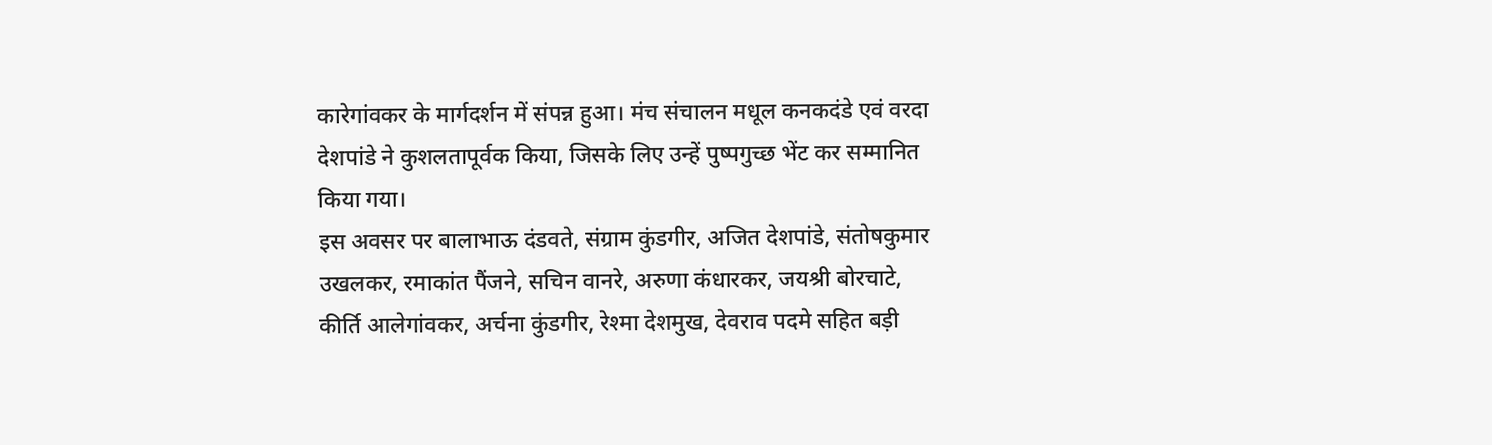कारेगांवकर के मार्गदर्शन में संपन्न हुआ। मंच संचालन मधूल कनकदंडे एवं वरदा देशपांडे ने कुशलतापूर्वक किया, जिसके लिए उन्हें पुष्पगुच्छ भेंट कर सम्मानित किया गया।
इस अवसर पर बालाभाऊ दंडवते, संग्राम कुंडगीर, अजित देशपांडे, संतोषकुमार उखलकर, रमाकांत पैंजने, सचिन वानरे, अरुणा कंधारकर, जयश्री बोरचाटे, कीर्ति आलेगांवकर, अर्चना कुंडगीर, रेश्मा देशमुख, देवराव पदमे सहित बड़ी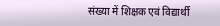संख्या में शिक्षक एवं विद्यार्थी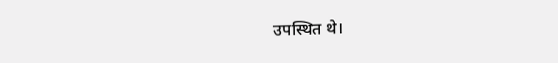उपस्थित थे।